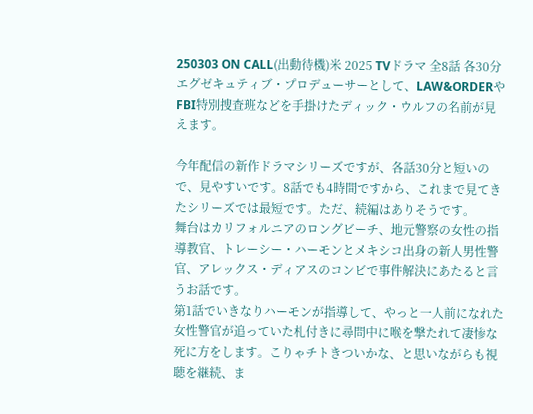250303 ON CALL(出動待機)米 2025 TVドラマ 全8話 各30分 エグゼキュティブ・プロデューサーとして、LAW&ORDERやFBI特別捜査班などを手掛けたディック・ウルフの名前が見えます。

今年配信の新作ドラマシリーズですが、各話30分と短いので、見やすいです。8話でも4時間ですから、これまで見てきたシリーズでは最短です。ただ、続編はありそうです。
舞台はカリフォルニアのロングビーチ、地元警察の女性の指導教官、トレーシー・ハーモンとメキシコ出身の新人男性警官、アレックス・ディアスのコンビで事件解決にあたると言うお話です。
第1話でいきなりハーモンが指導して、やっと一人前になれた女性警官が追っていた札付きに尋問中に喉を撃たれて凄惨な死に方をします。こりゃチトきついかな、と思いながらも視聴を継続、ま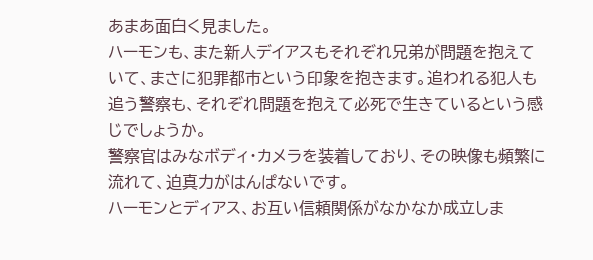あまあ面白く見ました。
ハーモンも、また新人デイアスもそれぞれ兄弟が問題を抱えていて、まさに犯罪都市という印象を抱きます。追われる犯人も追う警察も、それぞれ問題を抱えて必死で生きているという感じでしょうか。
警察官はみなボディ・カメラを装着しており、その映像も頻繁に流れて、迫真力がはんぱないです。
ハーモンとディアス、お互い信頼関係がなかなか成立しま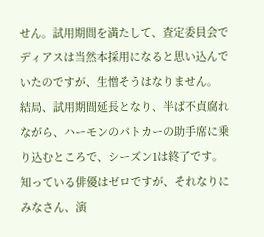せん。試用期間を満たして、査定委員会でディアスは当然本採用になると思い込んでいたのですが、生憎そうはなりません。
結局、試用期間延長となり、半ば不貞腐れながら、ハーモンのパトカーの助手席に乗り込むところで、シーズン1は終了です。知っている俳優はゼロですが、それなりにみなさん、演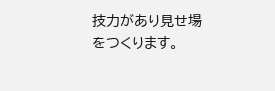技力があり見せ場をつくります。